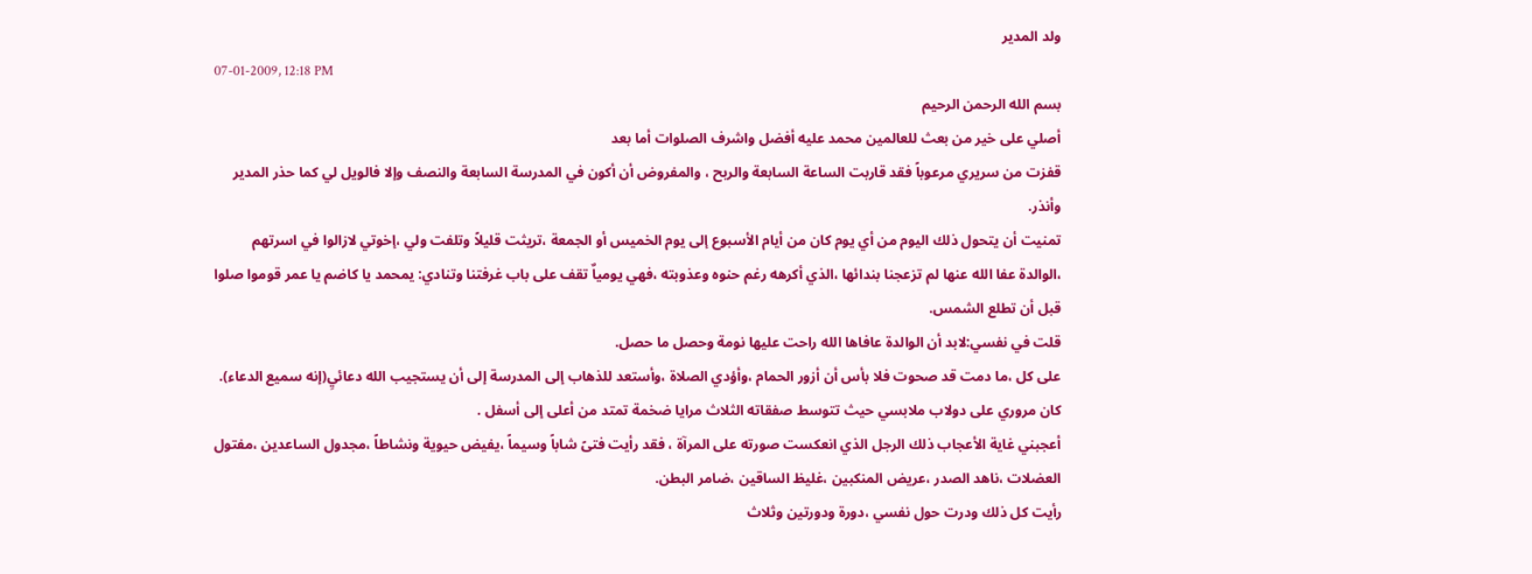ولد المدير
07-01-2009, 12:18 PM
بسم الله الرحمن الرحيم
أصلي على خير من بعث للعالمين محمد عليه أفضل واشرف الصلوات أما بعد
قفزت من سريري مرعوباً فقد قاربت الساعة السابعة والربح ، والمفروض أن أكون في المدرسة السابعة والنصف وإلا فالويل لي كما حذر المدير وأنذر.
تمنيت أن يتحول ذلك اليوم من أي يوم كان من أيام الأسبوع إلى يوم الخميس أو الجمعة ،تريثت قليلاً وتلفت ولي ،إخوتي لازالوا في اسرتهم ،الوالدة عفا الله عنها لم تزعجنا بندائها ،الذي أكرهه رغم حنوه وعذوبته ،فهي يومياٌ تقف على باب غرفتنا وتنادي: يمحمد يا كاضم يا عمر قوموا صلوا قبل أن تطلع الشمس.
قلت في نفسي:لابد أن الوالدة عافاها الله راحت عليها نومة وحصل ما حصل.
على كل ،ما دمت قد صحوت فلا بأس أن أزور الحمام ،وأؤدي الصلاة ،وأستعد للذهاب إلى المدرسة إلى أن يستجيب الله دعائيِ(إنه سميع الدعاء).
كان مروري على دولاب ملابسي حيث تتوسط صفقاته الثلاث مرايا ضخمة تمتد من أعلى إلى أسفل .
أعجبني غاية الأعجاب ذلك الرجل الذي انعكست صورته على المرآة ، فقد رأيت فتىً شاباً وسيماً ،يفيض حيوية ونشاطاً ،مجدول الساعدين ،مفتول العضلات ،ناهد الصدر ،عريض المنكبين ،غليظ الساقين ،ضامر البطن.
رأيت كل ذلك ودرت حول نفسي ،دورة ودورتين وثلاث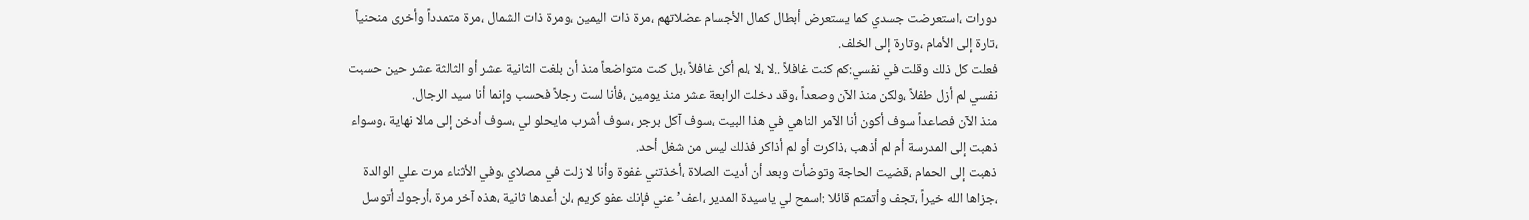دورات ،استعرضت جسدي كما يستعرض أبطال كمال الأجسام عضلاتهم ،مرة ذات اليمين ،ومرة ذات الشمال ،مرة متمدداً وأخرى منحنياً ،تارة إلى الأمام ،وتارة إلى الخلف.
فعلت كل ذلك وقلت في نفسي:كم كنت غافلاً ..لا ،لا ،لم أكن غافلاً ،بل كنت متواضعاً منذ أن بلغت الثانية عشر أو الثالثة عشر حين حسبت نفسي لم أزل طفلاً ،ولكن منذ الآن وصعداً ،وقد دخلت الرابعة عشر منذ يومين ،فأنا لست رجلاً فحسب وإنما أنا سيد الرجال.
منذ الآن فصاعداً سوف أكون أنا الآمر الناهي في هذا البيت ،سوف آكل برجر ،سوف أشرب مايحلو لي ،سوف أدخن إلى مالا نهاية ،وسواء ذهبت إلى المدرسة أم لم أذهب ،ذاكرت أو لم أذاكر فذلك ليس من شغل أحد.
ذهبت إلى الحمام ،قضيت الحاجة وتوضأت وبعد أن أديت الصلاة ،أخذتني غفوة وأنا لا زلت في مصلاي ،وفي الأثناء مرت علي الوالدة ،جزاها الله خيراً ،تجف وأتمتم قائلا :اسمح لي ياسيدة المدير ،اعف’ عني فإنك عفو كريم ،لن أعدها ثانية ،هذه آخر مرة ،أرجوك أتوسل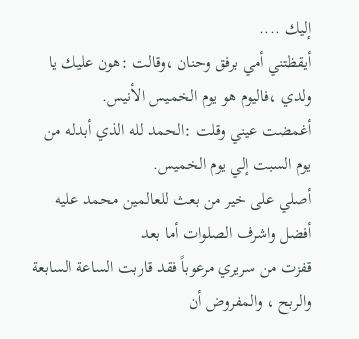إليك ....
أيقظتني أمي برفق وحنان ،وقالت :هون عليك يا ولدي ،فاليوم هو يوم الخميس الأنيس.
أغمضت عيني وقلت :الحمد لله الذي أبدله من يوم السبت إلي يوم الخميس.
أصلي على خير من بعث للعالمين محمد عليه أفضل واشرف الصلوات أما بعد
قفزت من سريري مرعوباً فقد قاربت الساعة السابعة والربح ، والمفروض أن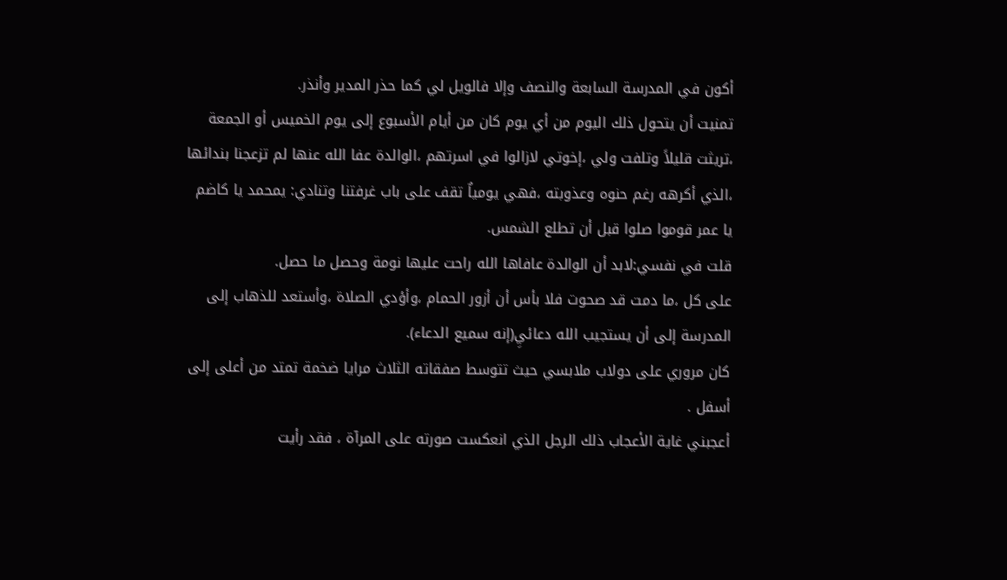أكون في المدرسة السابعة والنصف وإلا فالويل لي كما حذر المدير وأنذر.
تمنيت أن يتحول ذلك اليوم من أي يوم كان من أيام الأسبوع إلى يوم الخميس أو الجمعة ،تريثت قليلاً وتلفت ولي ،إخوتي لازالوا في اسرتهم ،الوالدة عفا الله عنها لم تزعجنا بندائها ،الذي أكرهه رغم حنوه وعذوبته ،فهي يومياٌ تقف على باب غرفتنا وتنادي: يمحمد يا كاضم يا عمر قوموا صلوا قبل أن تطلع الشمس.
قلت في نفسي:لابد أن الوالدة عافاها الله راحت عليها نومة وحصل ما حصل.
على كل ،ما دمت قد صحوت فلا بأس أن أزور الحمام ،وأؤدي الصلاة ،وأستعد للذهاب إلى المدرسة إلى أن يستجيب الله دعائيِ(إنه سميع الدعاء).
كان مروري على دولاب ملابسي حيث تتوسط صفقاته الثلاث مرايا ضخمة تمتد من أعلى إلى أسفل .
أعجبني غاية الأعجاب ذلك الرجل الذي انعكست صورته على المرآة ، فقد رأيت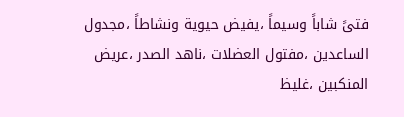فتىً شاباً وسيماً ،يفيض حيوية ونشاطاً ،مجدول الساعدين ،مفتول العضلات ،ناهد الصدر ،عريض المنكبين ،غليظ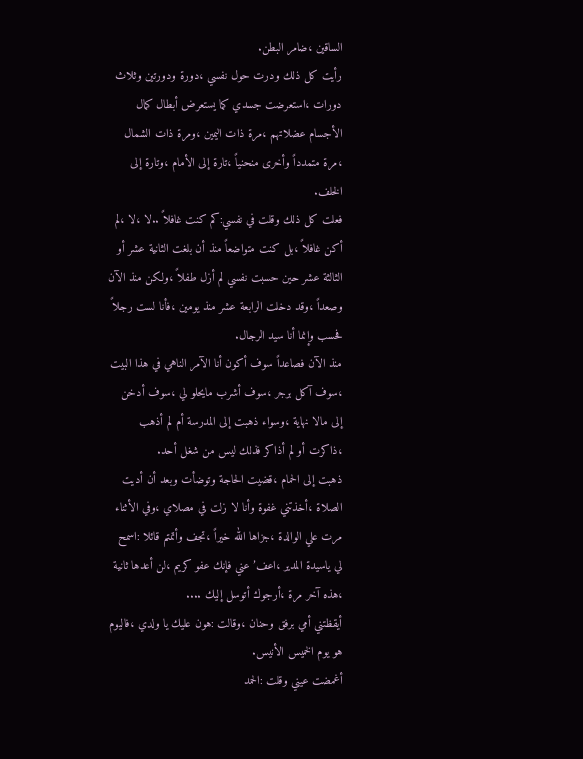الساقين ،ضامر البطن.
رأيت كل ذلك ودرت حول نفسي ،دورة ودورتين وثلاث دورات ،استعرضت جسدي كما يستعرض أبطال كمال الأجسام عضلاتهم ،مرة ذات اليمين ،ومرة ذات الشمال ،مرة متمدداً وأخرى منحنياً ،تارة إلى الأمام ،وتارة إلى الخلف.
فعلت كل ذلك وقلت في نفسي:كم كنت غافلاً ..لا ،لا ،لم أكن غافلاً ،بل كنت متواضعاً منذ أن بلغت الثانية عشر أو الثالثة عشر حين حسبت نفسي لم أزل طفلاً ،ولكن منذ الآن وصعداً ،وقد دخلت الرابعة عشر منذ يومين ،فأنا لست رجلاً فحسب وإنما أنا سيد الرجال.
منذ الآن فصاعداً سوف أكون أنا الآمر الناهي في هذا البيت ،سوف آكل برجر ،سوف أشرب مايحلو لي ،سوف أدخن إلى مالا نهاية ،وسواء ذهبت إلى المدرسة أم لم أذهب ،ذاكرت أو لم أذاكر فذلك ليس من شغل أحد.
ذهبت إلى الحمام ،قضيت الحاجة وتوضأت وبعد أن أديت الصلاة ،أخذتني غفوة وأنا لا زلت في مصلاي ،وفي الأثناء مرت علي الوالدة ،جزاها الله خيراً ،تجف وأتمتم قائلا :اسمح لي ياسيدة المدير ،اعف’ عني فإنك عفو كريم ،لن أعدها ثانية ،هذه آخر مرة ،أرجوك أتوسل إليك ....
أيقظتني أمي برفق وحنان ،وقالت :هون عليك يا ولدي ،فاليوم هو يوم الخميس الأنيس.
أغمضت عيني وقلت :الحمد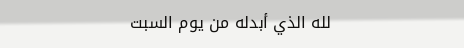لله الذي أبدله من يوم السبت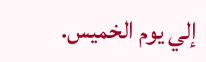إلي يوم الخميس.